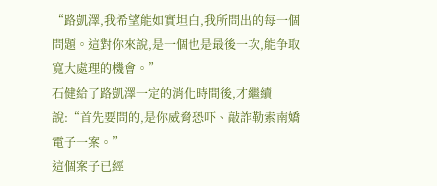“路凱澤,我希望能如實坦白,我所問出的每一個問題。這對你來說,是一個也是最後一次,能争取寬大處理的機會。”
石健給了路凱澤一定的消化時間後,才繼續說:“首先要問的,是你威脅恐吓、敲詐勒索南嬌電子一案。”
這個案子已經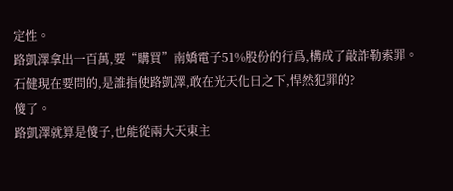定性。
路凱澤拿出一百萬,要“購買”南嬌電子51%股份的行爲,構成了敲詐勒索罪。
石健現在要問的,是誰指使路凱澤,敢在光天化日之下,悍然犯罪的?
傻了。
路凱澤就算是傻子,也能從兩大天東主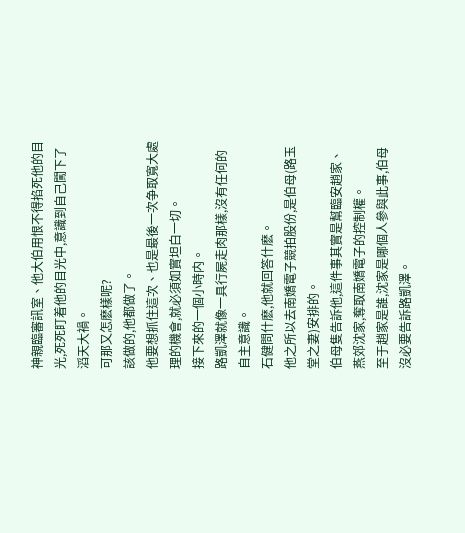神親臨審訊室、他大伯用恨不得掐死他的目光,死死盯着他的目光中,意識到自己闖下了滔天大禍。
可那又怎麽樣呢?
該做的,他都做了。
他要想抓住這次、也是最後一次争取寬大處理的機會,就必須如實坦白一切。
接下來的一個小時内。
路凱澤就像一具行屍走肉那樣,沒有任何的自主意識。
石健問什麽,他就回答什麽。
他之所以去南嬌電子競拍股份,是伯母(路玉堂之妻)安排的。
伯母隻告訴他,這件事其實是幫臨安趙家、燕郊沈家,奪取南嬌電子的控制權。
至于趙家是誰,沈家是哪個人參與此事,伯母沒必要告訴路凱澤。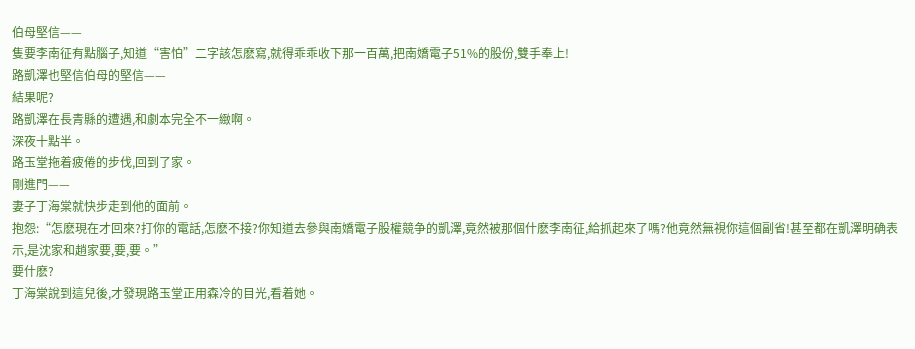伯母堅信——
隻要李南征有點腦子,知道“害怕”二字該怎麽寫,就得乖乖收下那一百萬,把南嬌電子51%的股份,雙手奉上!
路凱澤也堅信伯母的堅信——
結果呢?
路凱澤在長青縣的遭遇,和劇本完全不一緻啊。
深夜十點半。
路玉堂拖着疲倦的步伐,回到了家。
剛進門——
妻子丁海棠就快步走到他的面前。
抱怨:“怎麽現在才回來?打你的電話,怎麽不接?你知道去參與南嬌電子股權競争的凱澤,竟然被那個什麽李南征,給抓起來了嗎?他竟然無視你這個副省!甚至都在凱澤明确表示,是沈家和趙家要,要,要。”
要什麽?
丁海棠說到這兒後,才發現路玉堂正用森冷的目光,看着她。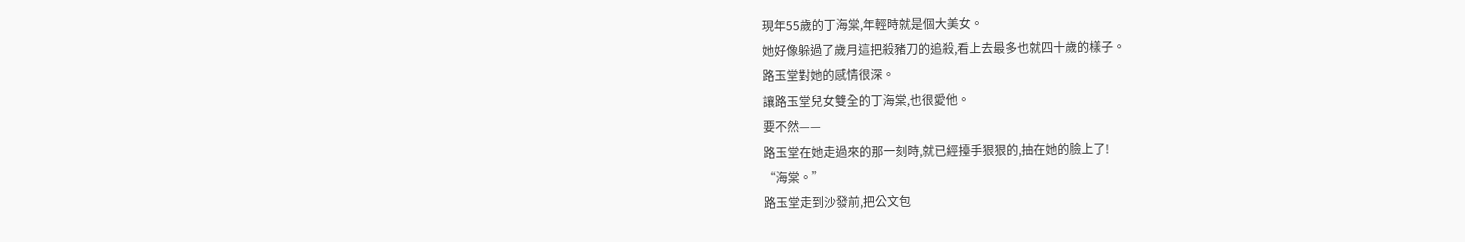現年55歲的丁海棠,年輕時就是個大美女。
她好像躲過了歲月這把殺豬刀的追殺,看上去最多也就四十歲的樣子。
路玉堂對她的感情很深。
讓路玉堂兒女雙全的丁海棠,也很愛他。
要不然——
路玉堂在她走過來的那一刻時,就已經擡手狠狠的,抽在她的臉上了!
“海棠。”
路玉堂走到沙發前,把公文包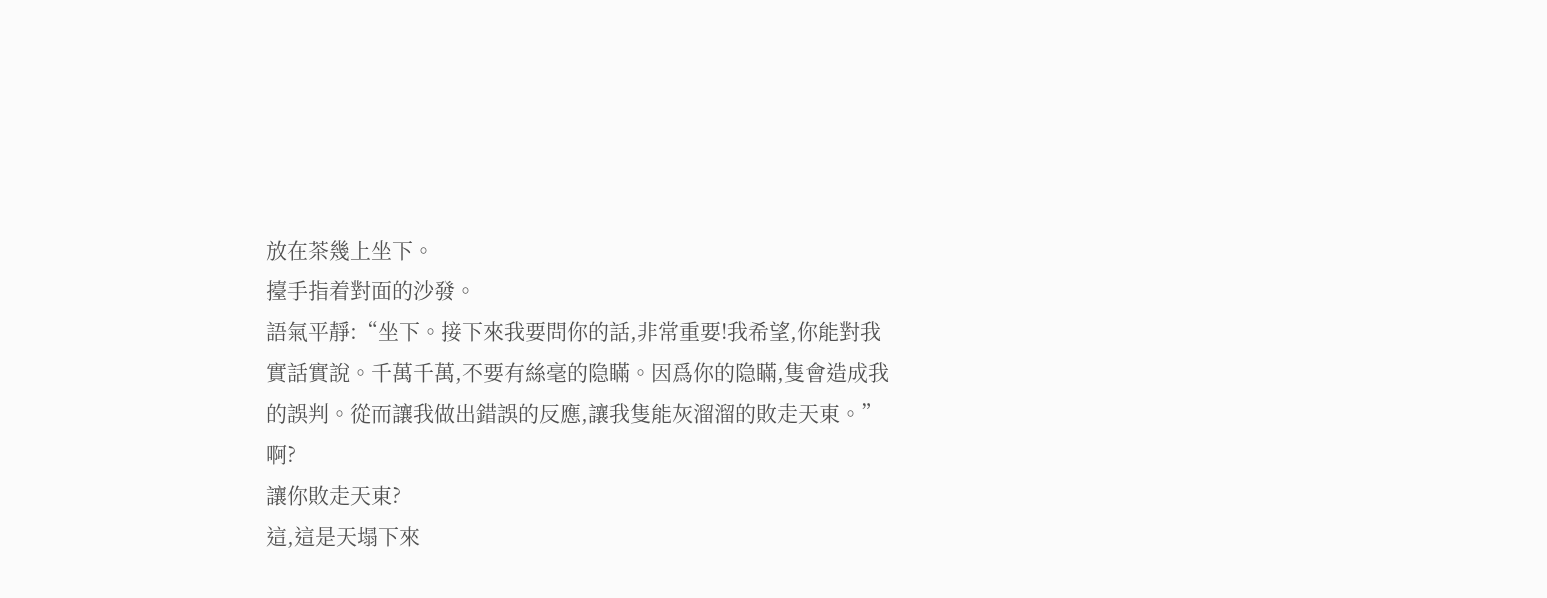放在茶幾上坐下。
擡手指着對面的沙發。
語氣平靜:“坐下。接下來我要問你的話,非常重要!我希望,你能對我實話實說。千萬千萬,不要有絲毫的隐瞞。因爲你的隐瞞,隻會造成我的誤判。從而讓我做出錯誤的反應,讓我隻能灰溜溜的敗走天東。”
啊?
讓你敗走天東?
這,這是天塌下來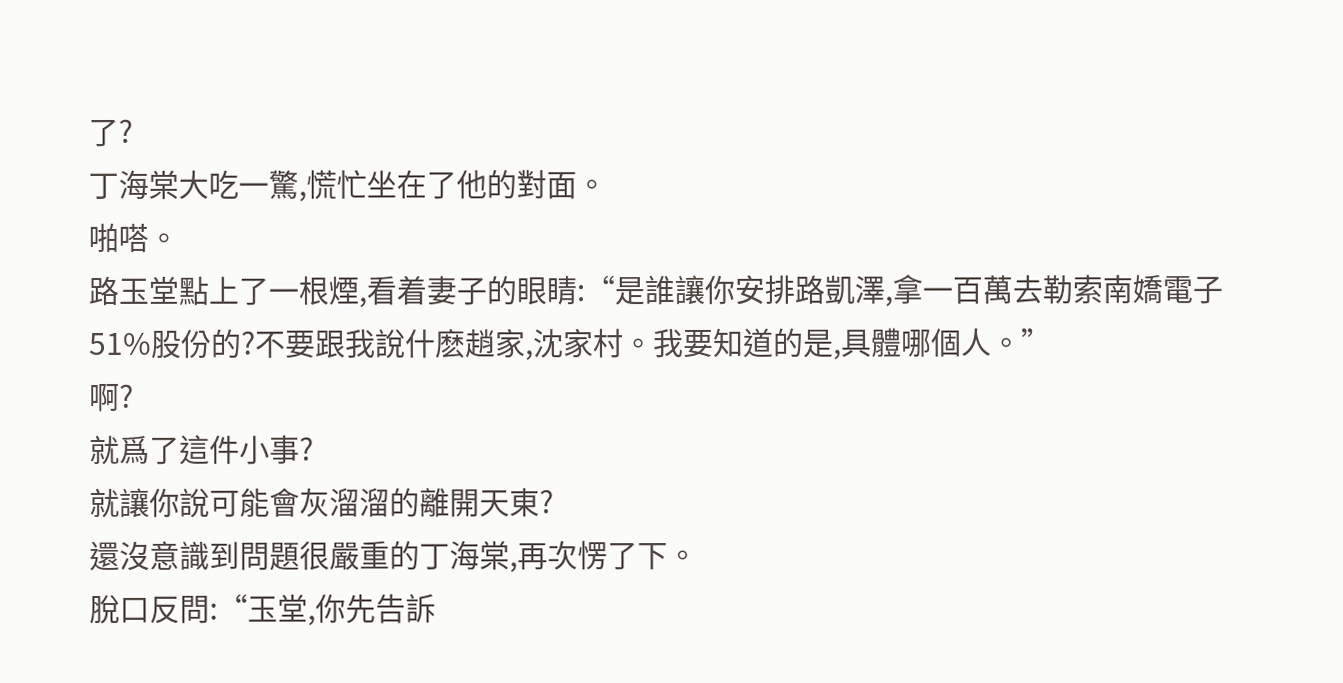了?
丁海棠大吃一驚,慌忙坐在了他的對面。
啪嗒。
路玉堂點上了一根煙,看着妻子的眼睛:“是誰讓你安排路凱澤,拿一百萬去勒索南嬌電子51%股份的?不要跟我說什麽趙家,沈家村。我要知道的是,具體哪個人。”
啊?
就爲了這件小事?
就讓你說可能會灰溜溜的離開天東?
還沒意識到問題很嚴重的丁海棠,再次愣了下。
脫口反問:“玉堂,你先告訴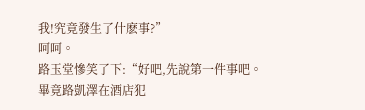我!究竟發生了什麽事?”
呵呵。
路玉堂慘笑了下:“好吧,先說第一件事吧。畢竟路凱澤在酒店犯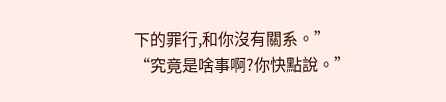下的罪行,和你沒有關系。”
“究竟是啥事啊?你快點說。”